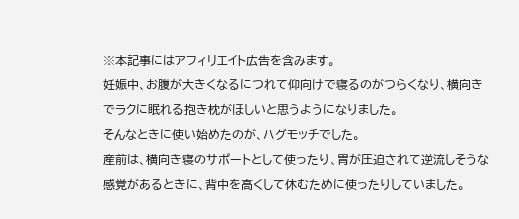※本記事にはアフィリエイト広告を含みます。
妊娠中、お腹が大きくなるにつれて仰向けで寝るのがつらくなり、横向きでラクに眠れる抱き枕がほしいと思うようになりました。
そんなときに使い始めたのが、ハグモッチでした。
産前は、横向き寝のサポートとして使ったり、胃が圧迫されて逆流しそうな感覚があるときに、背中を高くして休むために使ったりしていました。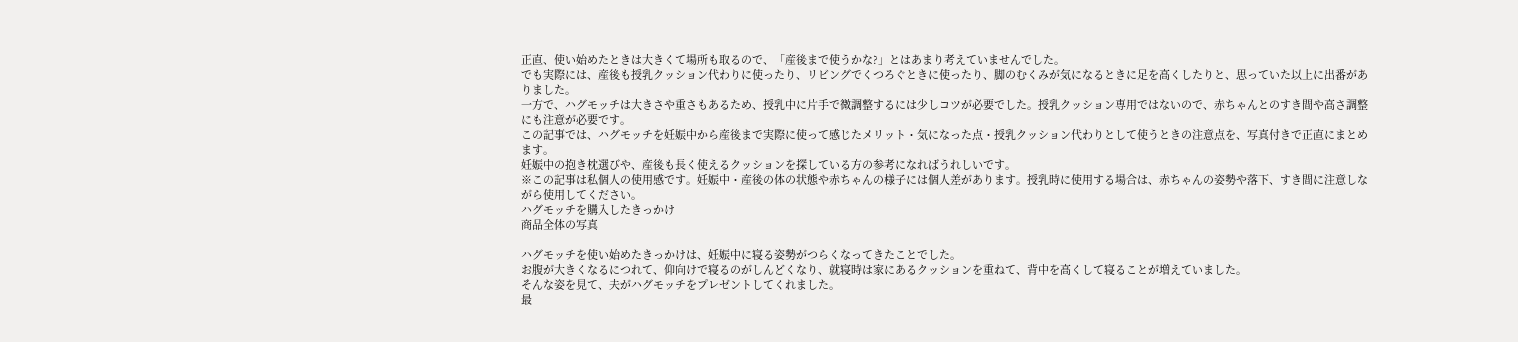正直、使い始めたときは大きくて場所も取るので、「産後まで使うかな?」とはあまり考えていませんでした。
でも実際には、産後も授乳クッション代わりに使ったり、リビングでくつろぐときに使ったり、脚のむくみが気になるときに足を高くしたりと、思っていた以上に出番がありました。
一方で、ハグモッチは大きさや重さもあるため、授乳中に片手で微調整するには少しコツが必要でした。授乳クッション専用ではないので、赤ちゃんとのすき間や高さ調整にも注意が必要です。
この記事では、ハグモッチを妊娠中から産後まで実際に使って感じたメリット・気になった点・授乳クッション代わりとして使うときの注意点を、写真付きで正直にまとめます。
妊娠中の抱き枕選びや、産後も長く使えるクッションを探している方の参考になればうれしいです。
※この記事は私個人の使用感です。妊娠中・産後の体の状態や赤ちゃんの様子には個人差があります。授乳時に使用する場合は、赤ちゃんの姿勢や落下、すき間に注意しながら使用してください。
ハグモッチを購入したきっかけ
商品全体の写真

ハグモッチを使い始めたきっかけは、妊娠中に寝る姿勢がつらくなってきたことでした。
お腹が大きくなるにつれて、仰向けで寝るのがしんどくなり、就寝時は家にあるクッションを重ねて、背中を高くして寝ることが増えていました。
そんな姿を見て、夫がハグモッチをプレゼントしてくれました。
最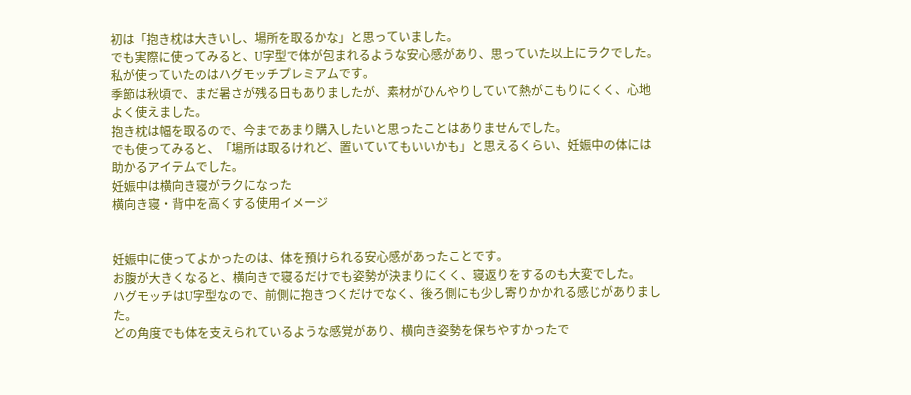初は「抱き枕は大きいし、場所を取るかな」と思っていました。
でも実際に使ってみると、U字型で体が包まれるような安心感があり、思っていた以上にラクでした。
私が使っていたのはハグモッチプレミアムです。
季節は秋頃で、まだ暑さが残る日もありましたが、素材がひんやりしていて熱がこもりにくく、心地よく使えました。
抱き枕は幅を取るので、今まであまり購入したいと思ったことはありませんでした。
でも使ってみると、「場所は取るけれど、置いていてもいいかも」と思えるくらい、妊娠中の体には助かるアイテムでした。
妊娠中は横向き寝がラクになった
横向き寝・背中を高くする使用イメージ


妊娠中に使ってよかったのは、体を預けられる安心感があったことです。
お腹が大きくなると、横向きで寝るだけでも姿勢が決まりにくく、寝返りをするのも大変でした。
ハグモッチはU字型なので、前側に抱きつくだけでなく、後ろ側にも少し寄りかかれる感じがありました。
どの角度でも体を支えられているような感覚があり、横向き姿勢を保ちやすかったで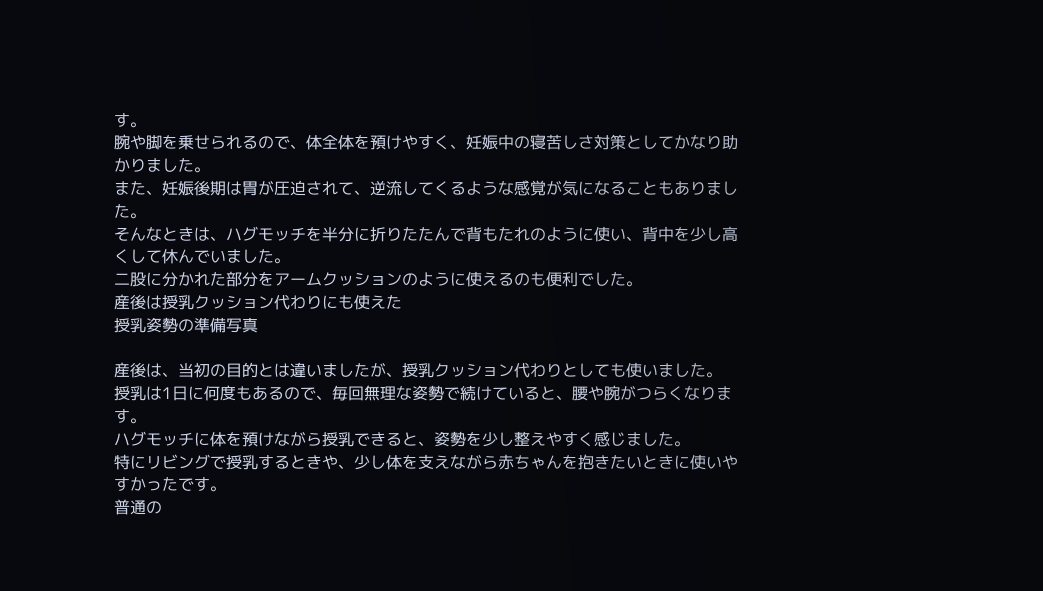す。
腕や脚を乗せられるので、体全体を預けやすく、妊娠中の寝苦しさ対策としてかなり助かりました。
また、妊娠後期は胃が圧迫されて、逆流してくるような感覚が気になることもありました。
そんなときは、ハグモッチを半分に折りたたんで背もたれのように使い、背中を少し高くして休んでいました。
二股に分かれた部分をアームクッションのように使えるのも便利でした。
産後は授乳クッション代わりにも使えた
授乳姿勢の準備写真

産後は、当初の目的とは違いましたが、授乳クッション代わりとしても使いました。
授乳は1日に何度もあるので、毎回無理な姿勢で続けていると、腰や腕がつらくなります。
ハグモッチに体を預けながら授乳できると、姿勢を少し整えやすく感じました。
特にリビングで授乳するときや、少し体を支えながら赤ちゃんを抱きたいときに使いやすかったです。
普通の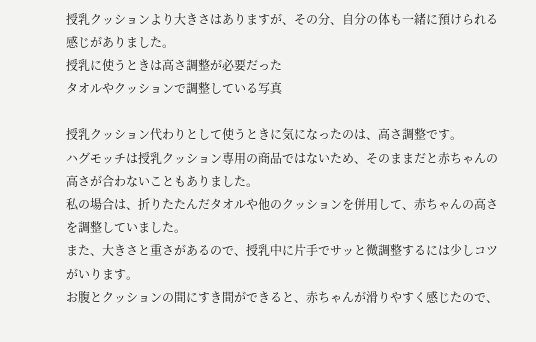授乳クッションより大きさはありますが、その分、自分の体も一緒に預けられる感じがありました。
授乳に使うときは高さ調整が必要だった
タオルやクッションで調整している写真

授乳クッション代わりとして使うときに気になったのは、高さ調整です。
ハグモッチは授乳クッション専用の商品ではないため、そのままだと赤ちゃんの高さが合わないこともありました。
私の場合は、折りたたんだタオルや他のクッションを併用して、赤ちゃんの高さを調整していました。
また、大きさと重さがあるので、授乳中に片手でサッと微調整するには少しコツがいります。
お腹とクッションの間にすき間ができると、赤ちゃんが滑りやすく感じたので、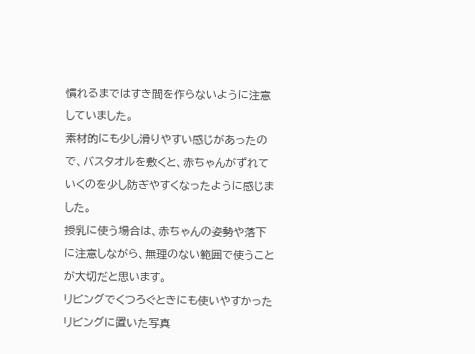慣れるまではすき間を作らないように注意していました。
素材的にも少し滑りやすい感じがあったので、バスタオルを敷くと、赤ちゃんがずれていくのを少し防ぎやすくなったように感じました。
授乳に使う場合は、赤ちゃんの姿勢や落下に注意しながら、無理のない範囲で使うことが大切だと思います。
リビングでくつろぐときにも使いやすかった
リビングに置いた写真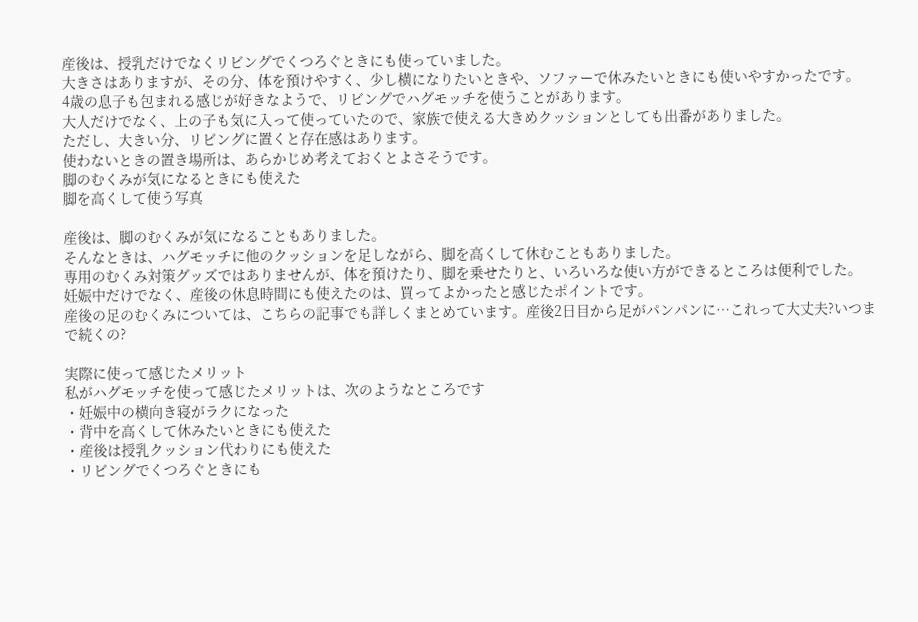産後は、授乳だけでなくリビングでくつろぐときにも使っていました。
大きさはありますが、その分、体を預けやすく、少し横になりたいときや、ソファーで休みたいときにも使いやすかったです。
4歳の息子も包まれる感じが好きなようで、リビングでハグモッチを使うことがあります。
大人だけでなく、上の子も気に入って使っていたので、家族で使える大きめクッションとしても出番がありました。
ただし、大きい分、リビングに置くと存在感はあります。
使わないときの置き場所は、あらかじめ考えておくとよさそうです。
脚のむくみが気になるときにも使えた
脚を高くして使う写真

産後は、脚のむくみが気になることもありました。
そんなときは、ハグモッチに他のクッションを足しながら、脚を高くして休むこともありました。
専用のむくみ対策グッズではありませんが、体を預けたり、脚を乗せたりと、いろいろな使い方ができるところは便利でした。
妊娠中だけでなく、産後の休息時間にも使えたのは、買ってよかったと感じたポイントです。
産後の足のむくみについては、こちらの記事でも詳しくまとめています。産後2日目から足がパンパンに…これって大丈夫?いつまで続くの?

実際に使って感じたメリット
私がハグモッチを使って感じたメリットは、次のようなところです
・妊娠中の横向き寝がラクになった
・背中を高くして休みたいときにも使えた
・産後は授乳クッション代わりにも使えた
・リビングでくつろぐときにも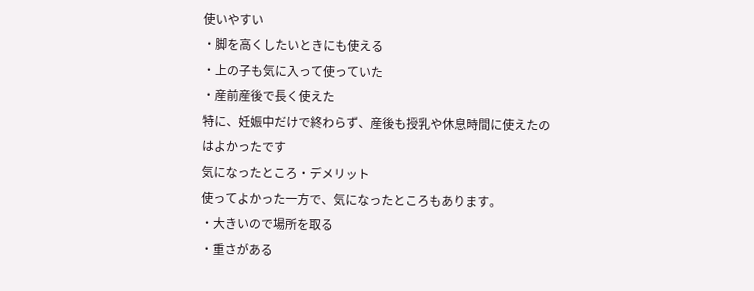使いやすい
・脚を高くしたいときにも使える
・上の子も気に入って使っていた
・産前産後で長く使えた
特に、妊娠中だけで終わらず、産後も授乳や休息時間に使えたのはよかったです
気になったところ・デメリット
使ってよかった一方で、気になったところもあります。
・大きいので場所を取る
・重さがある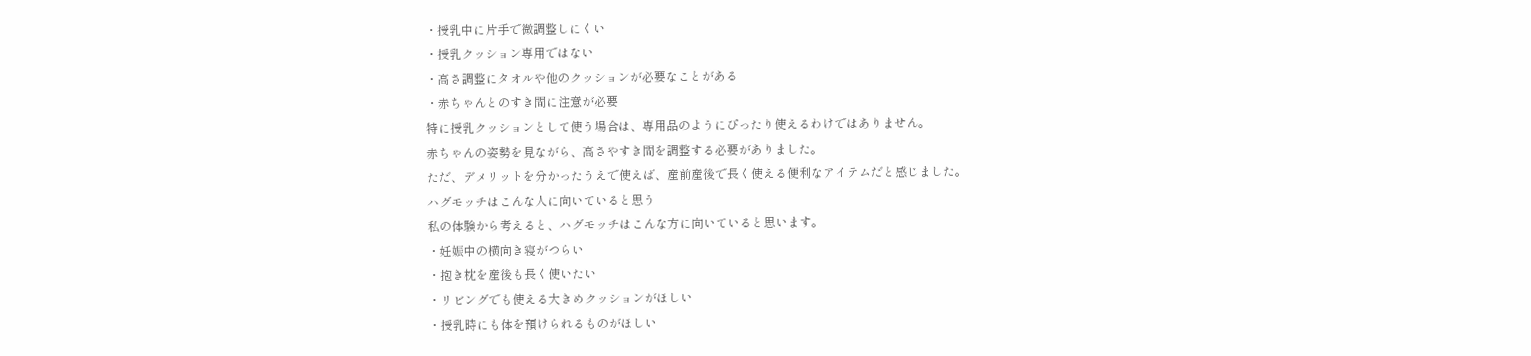・授乳中に片手で微調整しにくい
・授乳クッション専用ではない
・高さ調整にタオルや他のクッションが必要なことがある
・赤ちゃんとのすき間に注意が必要
特に授乳クッションとして使う場合は、専用品のようにぴったり使えるわけではありません。
赤ちゃんの姿勢を見ながら、高さやすき間を調整する必要がありました。
ただ、デメリットを分かったうえで使えば、産前産後で長く使える便利なアイテムだと感じました。
ハグモッチはこんな人に向いていると思う
私の体験から考えると、ハグモッチはこんな方に向いていると思います。
・妊娠中の横向き寝がつらい
・抱き枕を産後も長く使いたい
・リビングでも使える大きめクッションがほしい
・授乳時にも体を預けられるものがほしい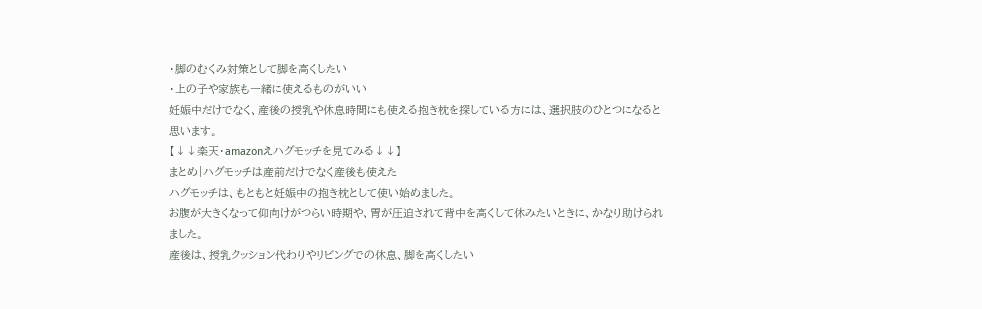・脚のむくみ対策として脚を高くしたい
・上の子や家族も一緒に使えるものがいい
妊娠中だけでなく、産後の授乳や休息時間にも使える抱き枕を探している方には、選択肢のひとつになると思います。
【↓↓楽天・amazonえハグモッチを見てみる↓↓】
まとめ|ハグモッチは産前だけでなく産後も使えた
ハグモッチは、もともと妊娠中の抱き枕として使い始めました。
お腹が大きくなって仰向けがつらい時期や、胃が圧迫されて背中を高くして休みたいときに、かなり助けられました。
産後は、授乳クッション代わりやリビングでの休息、脚を高くしたい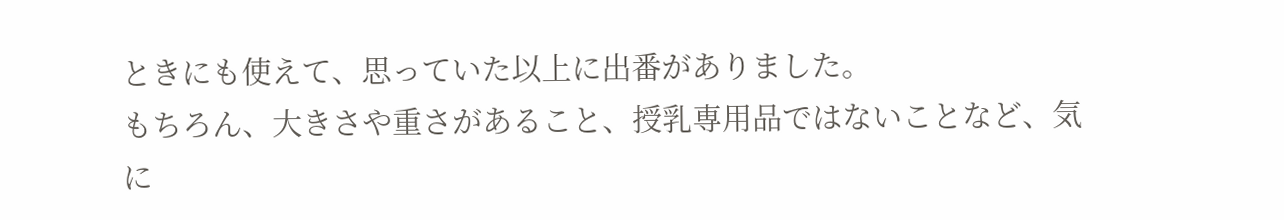ときにも使えて、思っていた以上に出番がありました。
もちろん、大きさや重さがあること、授乳専用品ではないことなど、気に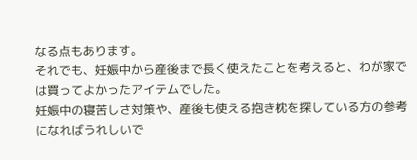なる点もあります。
それでも、妊娠中から産後まで長く使えたことを考えると、わが家では買ってよかったアイテムでした。
妊娠中の寝苦しさ対策や、産後も使える抱き枕を探している方の参考になればうれしいで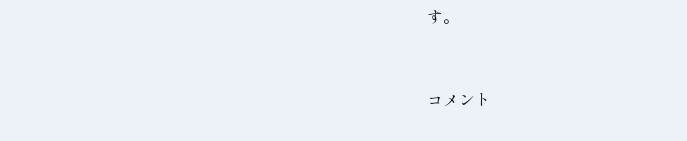す。



コメント